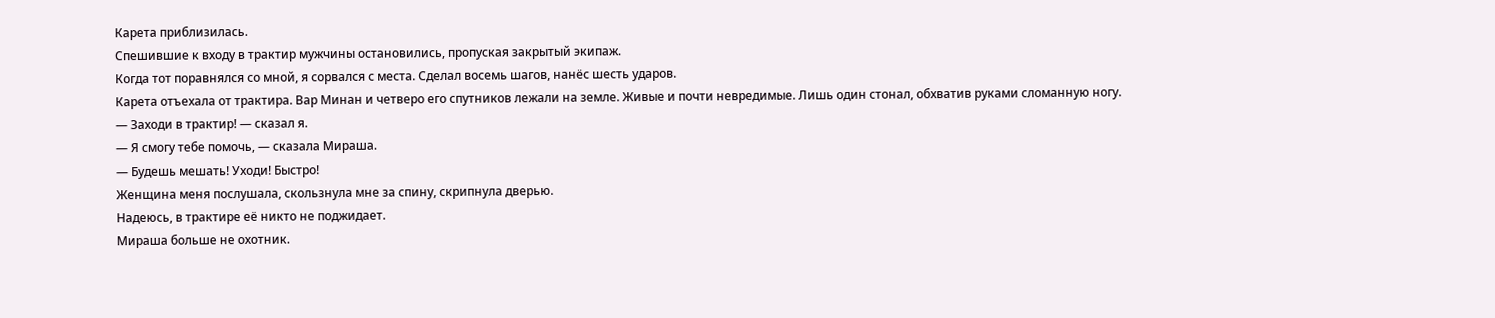Карета приблизилась.
Спешившие к входу в трактир мужчины остановились, пропуская закрытый экипаж.
Когда тот поравнялся со мной, я сорвался с места. Сделал восемь шагов, нанёс шесть ударов.
Карета отъехала от трактира. Вар Минан и четверо его спутников лежали на земле. Живые и почти невредимые. Лишь один стонал, обхватив руками сломанную ногу.
— Заходи в трактир! — сказал я.
— Я смогу тебе помочь, — сказала Мираша.
— Будешь мешать! Уходи! Быстро!
Женщина меня послушала, скользнула мне за спину, скрипнула дверью.
Надеюсь, в трактире её никто не поджидает.
Мираша больше не охотник.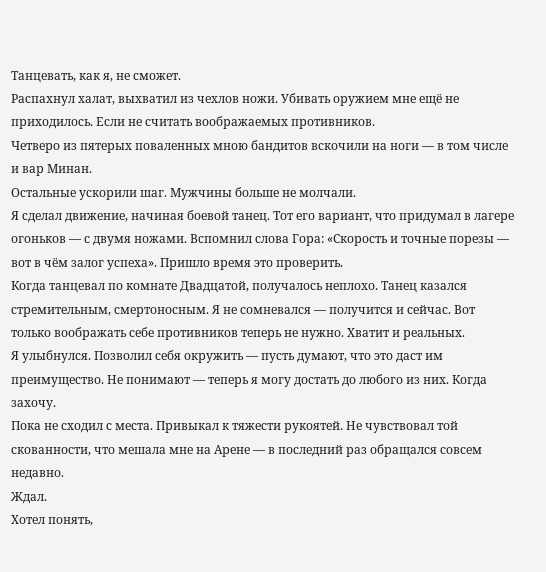Танцевать, как я, не сможет.
Распахнул халат, выхватил из чехлов ножи. Убивать оружием мне ещё не приходилось. Если не считать воображаемых противников.
Четверо из пятерых поваленных мною бандитов вскочили на ноги — в том числе и вар Минан.
Остальные ускорили шаг. Мужчины больше не молчали.
Я сделал движение, начиная боевой танец. Тот его вариант, что придумал в лагере огоньков — с двумя ножами. Вспомнил слова Гора: «Скорость и точные порезы — вот в чём залог успеха». Пришло время это проверить.
Когда танцевал по комнате Двадцатой, получалось неплохо. Танец казался стремительным, смертоносным. Я не сомневался — получится и сейчас. Вот только воображать себе противников теперь не нужно. Хватит и реальных.
Я улыбнулся. Позволил себя окружить — пусть думают, что это даст им преимущество. Не понимают — теперь я могу достать до любого из них. Когда захочу.
Пока не сходил с места. Привыкал к тяжести рукоятей. Не чувствовал той скованности, что мешала мне на Арене — в последний раз обращался совсем недавно.
Ждал.
Хотел понять,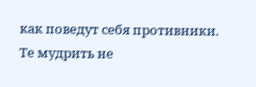как поведут себя противники.
Те мудрить не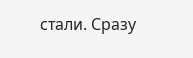стали. Сразу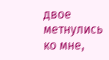двое метнулись ко мне,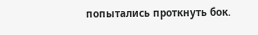попытались проткнуть бок.